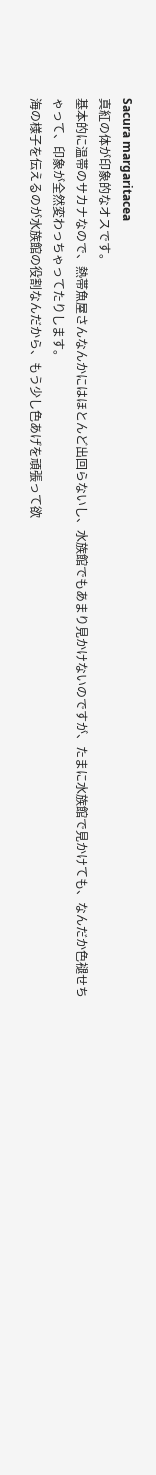Sacura margaritacea
真紅の体が印象的なオスです。
基本的に温帯のサカナなので、熱帯魚屋さんなんかにはほとんど出回らないし、水族館でもあまり見かけないのですが、たまに水族館で見かけても、なんだか色褪せちゃって、印象が全然変わっちゃってたりします。
海の様子を伝えるのが水族館の役割なんだから、もう少し色あげを頑張って欲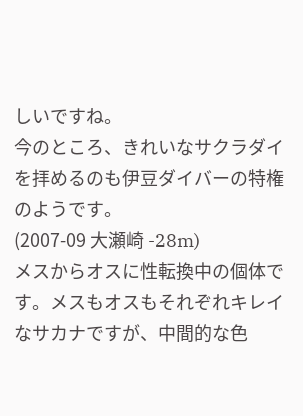しいですね。
今のところ、きれいなサクラダイを拝めるのも伊豆ダイバーの特権のようです。
(2007-09 大瀬崎 -28m)
メスからオスに性転換中の個体です。メスもオスもそれぞれキレイなサカナですが、中間的な色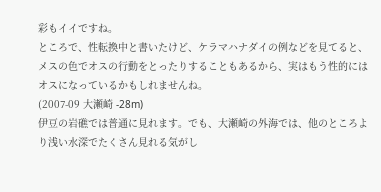彩もイイですね。
ところで、性転換中と書いたけど、ケラマハナダイの例などを見てると、メスの色でオスの行動をとったりすることもあるから、実はもう性的にはオスになっているかもしれませんね。
(2007-09 大瀬崎 -28m)
伊豆の岩礁では普通に見れます。でも、大瀬崎の外海では、他のところより浅い水深でたくさん見れる気がし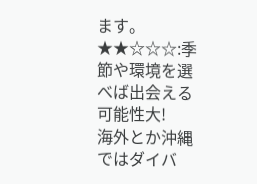ます。
★★☆☆☆:季節や環境を選べば出会える可能性大!
海外とか沖縄ではダイバ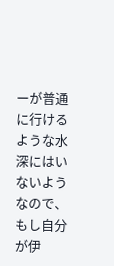ーが普通に行けるような水深にはいないようなので、もし自分が伊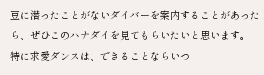豆に潜ったことがないダイバーを案内することがあったら、ぜひこのハナダイを見てもらいたいと思います。
特に求愛ダンスは、できることならいつ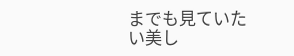までも見ていたい美し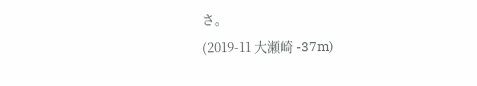さ。
(2019-11 大瀬崎 -37m)